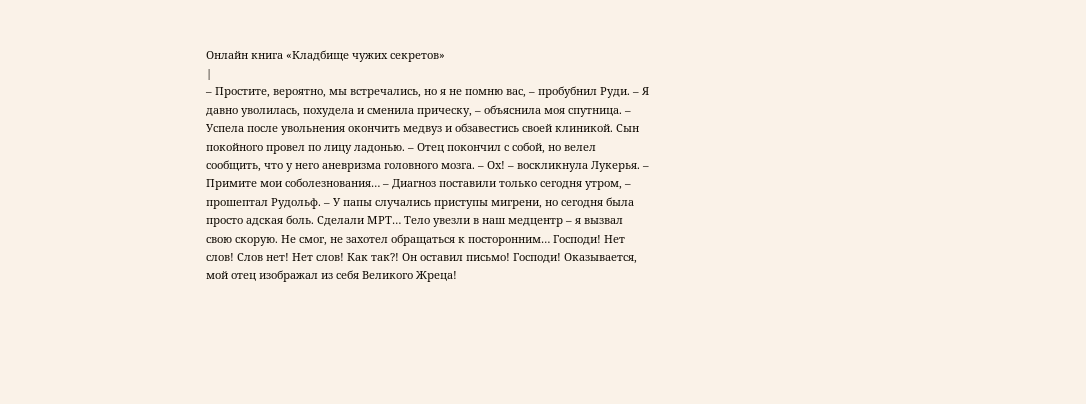Онлайн книга «Кладбище чужих секретов»
|
– Простите, вероятно, мы встречались, но я не помню вас, – пробубнил Руди. – Я давно уволилась, похудела и сменила прическу, – объяснила моя спутница. – Успела после увольнения окончить медвуз и обзавестись своей клиникой. Сын покойного провел по лицу ладонью. – Отец покончил с собой, но велел сообщить, что у него аневризма головного мозга. – Ох! – воскликнула Лукерья. – Примите мои соболезнования… – Диагноз поставили только сегодня утром, – прошептал Рудольф. – У папы случались приступы мигрени, но сегодня была просто адская боль. Сделали МРТ… Тело увезли в наш медцентр – я вызвал свою скорую. Не смог, не захотел обращаться к посторонним… Господи! Нет слов! Слов нет! Нет слов! Как так?! Он оставил письмо! Господи! Оказывается, мой отец изображал из себя Великого Жреца!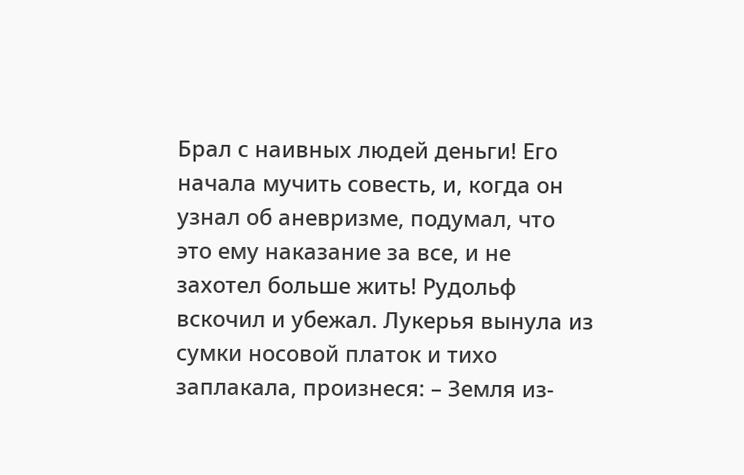Брал с наивных людей деньги! Его начала мучить совесть, и, когда он узнал об аневризме, подумал, что это ему наказание за все, и не захотел больше жить! Рудольф вскочил и убежал. Лукерья вынула из сумки носовой платок и тихо заплакала, произнеся: – Земля из-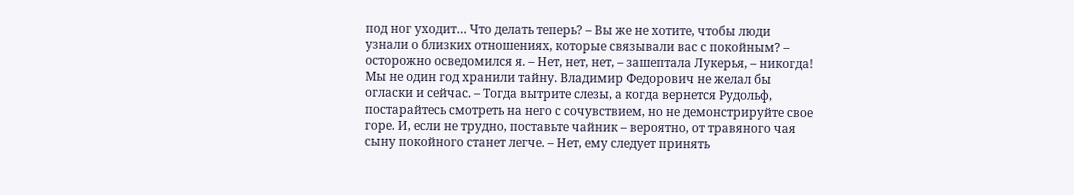под ног уходит… Что делать теперь? – Вы же не хотите, чтобы люди узнали о близких отношениях, которые связывали вас с покойным? – осторожно осведомился я. – Нет, нет, нет, – зашептала Лукерья, – никогда! Мы не один год хранили тайну. Владимир Федорович не желал бы огласки и сейчас. – Тогда вытрите слезы, а когда вернется Рудольф, постарайтесь смотреть на него с сочувствием, но не демонстрируйте свое горе. И, если не трудно, поставьте чайник – вероятно, от травяного чая сыну покойного станет легче. – Нет, ему следует принять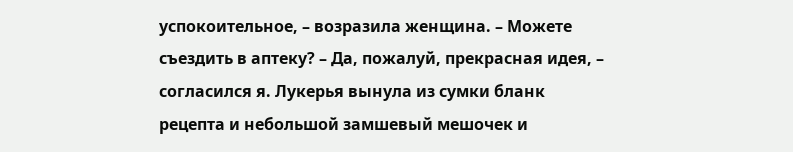успокоительное, – возразила женщина. – Можете съездить в аптеку? – Да, пожалуй, прекрасная идея, – согласился я. Лукерья вынула из сумки бланк рецепта и небольшой замшевый мешочек и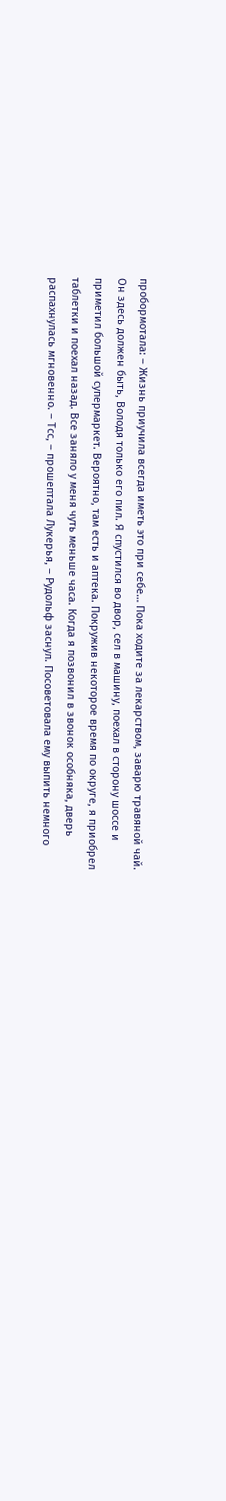пробормотала: – Жизнь приучила всегда иметь это при себе… Пока ходите за лекарством, заварю травяной чай. Он здесь должен быть, Володя только его пил. Я спустился во двор, сел в машину, поехал в сторону шоссе и приметил большой супермаркет. Вероятно, там есть и аптека. Покружив некоторое время по округе, я приобрел таблетки и поехал назад. Все заняло у меня чуть меньше часа. Когда я позвонил в звонок особняка, дверь распахнулась мгновенно. – Тсс, – прошептала Лукерья, – Рудольф заснул. Посоветовала ему выпить немного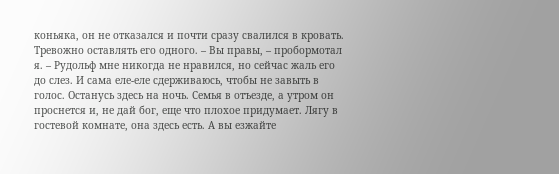коньяка, он не отказался и почти сразу свалился в кровать. Тревожно оставлять его одного. – Вы правы, – пробормотал я. – Рудольф мне никогда не нравился, но сейчас жаль его до слез. И сама еле-еле сдерживаюсь, чтобы не завыть в голос. Останусь здесь на ночь. Семья в отъезде, а утром он проснется и, не дай бог, еще что плохое придумает. Лягу в гостевой комнате, она здесь есть. А вы езжайте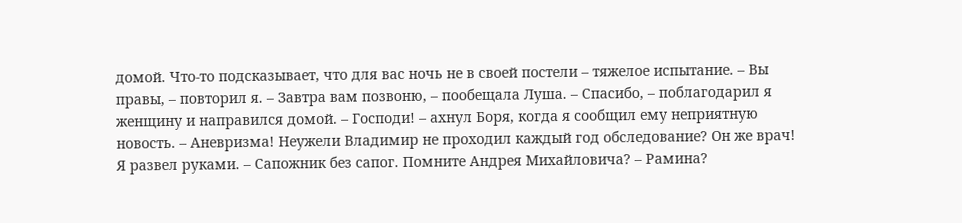домой. Что-то подсказывает, что для вас ночь не в своей постели – тяжелое испытание. – Вы правы, – повторил я. – Завтра вам позвоню, – пообещала Луша. – Спасибо, – поблагодарил я женщину и направился домой. – Господи! – ахнул Боря, когда я сообщил ему неприятную новость. – Аневризма! Неужели Владимир не проходил каждый год обследование? Он же врач! Я развел руками. – Сапожник без сапог. Помните Андрея Михайловича? – Рамина?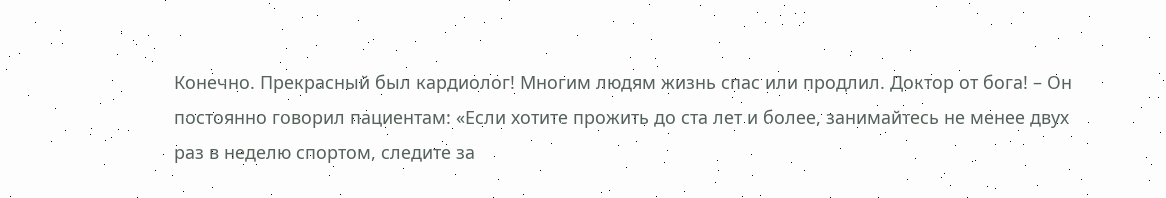Конечно. Прекрасный был кардиолог! Многим людям жизнь спас или продлил. Доктор от бога! – Он постоянно говорил пациентам: «Если хотите прожить до ста лет и более, занимайтесь не менее двух раз в неделю спортом, следите за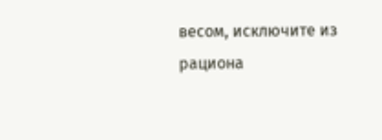весом, исключите из рациона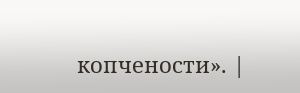копчености». |